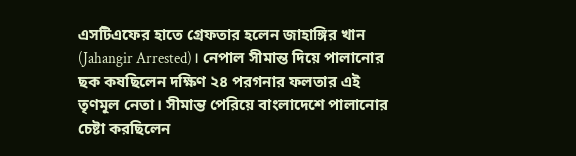এসটিএফের হাতে গ্রেফতার হলেন জাহাঙ্গির খান (Jahangir Arrested)। নেপাল সীমান্ত দিয়ে পালানোর ছক কষছিলেন দক্ষিণ ২৪ পরগনার ফলতার এই তৃণমূল নেতা। সীমান্ত পেরিয়ে বাংলাদেশে পালানোর চেষ্টা করছিলেন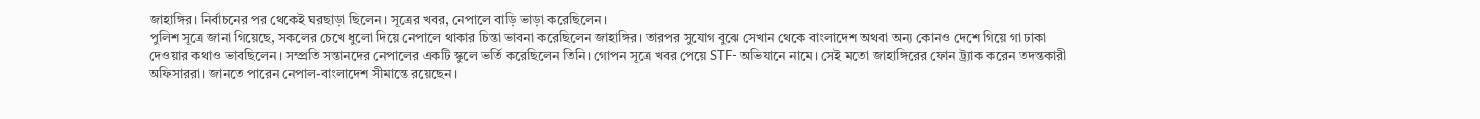জাহাঙ্গির। নির্বাচনের পর থেকেই ঘরছাড়া ছিলেন। সূত্রের খবর, নেপালে বাড়ি ভাড়া করেছিলেন।
পুলিশ সূত্রে জানা গিয়েছে, সকলের চেখে ধুলো দিয়ে নেপালে থাকার চিন্তা ভাবনা করেছিলেন জাহাঙ্গির। তারপর সুযোগ বুঝে সেখান থেকে বাংলাদেশ অথবা অন্য কোনও দেশে গিয়ে গা ঢাকা দেওয়ার কথাও ভাবছিলেন। সম্প্রতি সন্তানদের নেপালের একটি স্কুলে ভর্তি করেছিলেন তিনি। গোপন সূত্রে খবর পেয়ে STF- অভিযানে নামে। সেই মতো জাহাঙ্গিরের ফোন ট্র্যাক করেন তদন্তকারী অফিসাররা। জানতে পারেন নেপাল-বাংলাদেশ সীমান্তে রয়েছেন।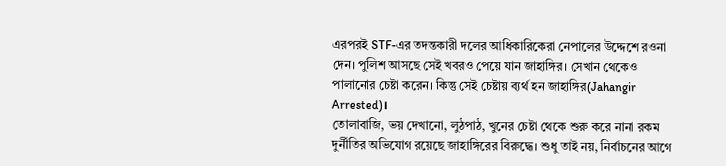এরপরই STF-এর তদন্তকারী দলের আধিকারিকেরা নেপালের উদ্দেশে রওনা দেন। পুলিশ আসছে সেই খবরও পেয়ে যান জাহাঙ্গির। সেখান থেকেও পালানোর চেষ্টা করেন। কিন্তু সেই চেষ্টায় ব্যর্থ হন জাহাঙ্গির(Jahangir Arrested)।
তোলাবাজি, ভয় দেখানো, লুঠপাঠ, খুনের চেষ্টা থেকে শুরু করে নানা রকম দুর্নীতির অভিযোগ রয়েছে জাহাঙ্গিরের বিরুদ্ধে। শুধু তাই নয়, নির্বাচনের আগে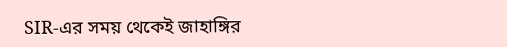SIR-এর সময় থেকেই জাহাঙ্গির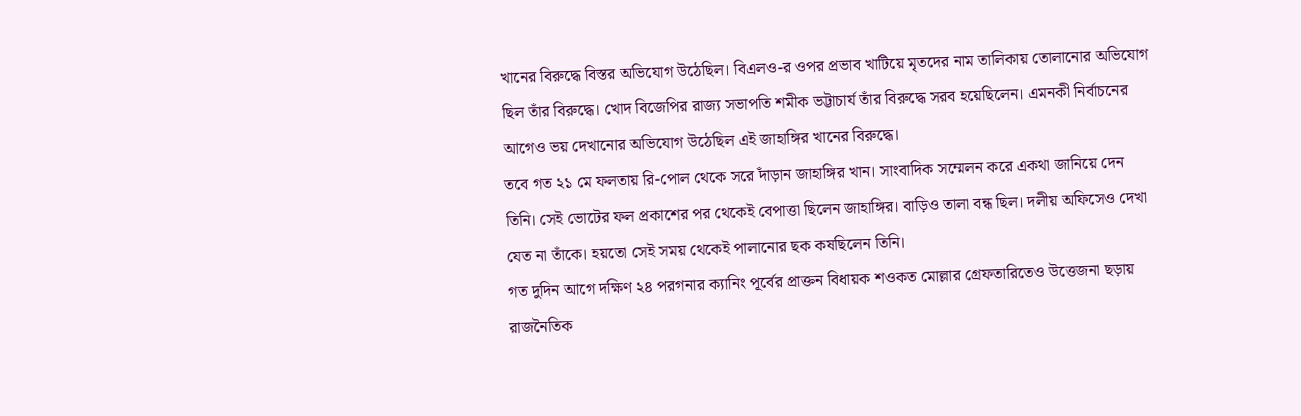খানের বিরুদ্ধে বিস্তর অভিযোগ উঠেছিল। বিএলও-র ওপর প্রভাব খাটিয়ে মৃতদের নাম তালিকায় তোলানোর অভিযোগ ছিল তাঁর বিরুদ্ধে। খোদ বিজেপির রাজ্য সভাপতি শমীক ভট্টাচার্য তাঁর বিরুদ্ধে সরব হয়েছিলেন। এমনকী নির্বাচনের আগেও ভয় দেখানোর অভিযোগ উঠেছিল এই জাহাঙ্গির খানের বিরুদ্ধে।
তবে গত ২১ মে ফলতায় রি-পোল থেকে সরে দাঁড়ান জাহাঙ্গির খান। সাংবাদিক সম্মেলন করে একথা জানিয়ে দেন তিনি। সেই ভোটের ফল প্রকাশের পর থেকেই বেপাত্তা ছিলেন জাহাঙ্গির। বাড়িও তালা বন্ধ ছিল। দলীয় অফিসেও দেখা যেত না তাঁকে। হয়তো সেই সময় থেকেই পালানোর ছক কষছিলেন তিনি।
গত দুদিন আগে দক্ষিণ ২৪ পরগনার ক্যানিং পূর্বের প্রাক্তন বিধায়ক শওকত মোল্লার গ্রেফতারিতেও উত্তেজনা ছড়ায় রাজনৈতিক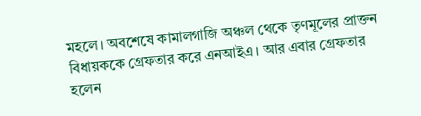মহলে। অবশেষে কামালগাজি অঞ্চল থেকে তৃণমূলের প্রাক্তন বিধায়ককে গ্রেফতার করে এনআইএ। আর এবার গ্রেফতার হলেন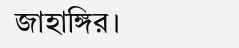জাহাঙ্গির।